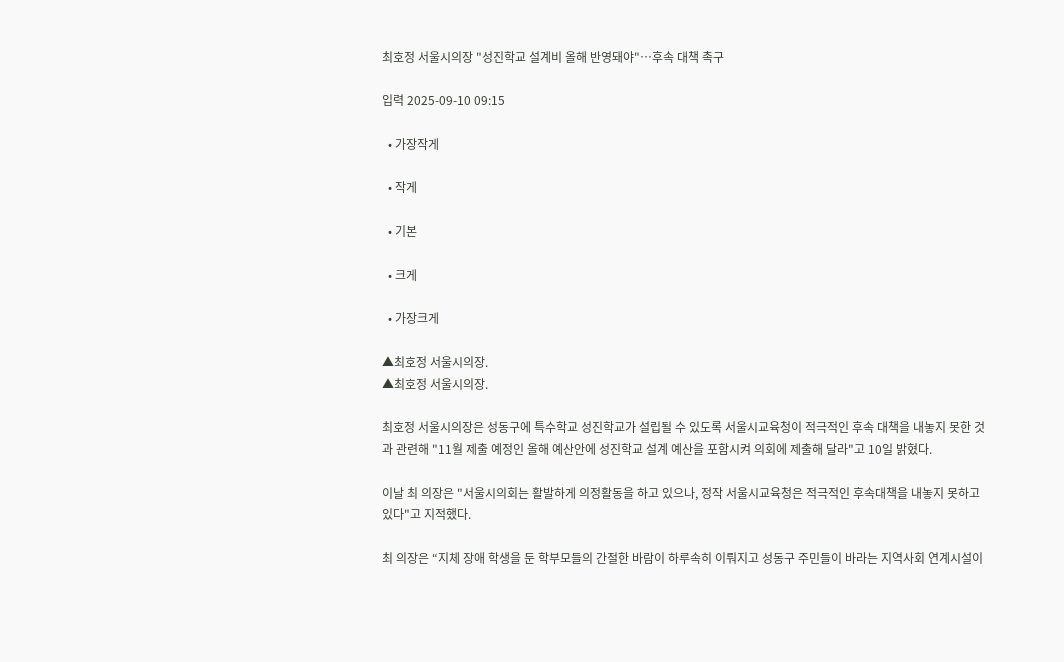최호정 서울시의장 "성진학교 설계비 올해 반영돼야"…후속 대책 촉구

입력 2025-09-10 09:15

  • 가장작게

  • 작게

  • 기본

  • 크게

  • 가장크게

▲최호정 서울시의장.
▲최호정 서울시의장.

최호정 서울시의장은 성동구에 특수학교 성진학교가 설립될 수 있도록 서울시교육청이 적극적인 후속 대책을 내놓지 못한 것과 관련해 "11월 제출 예정인 올해 예산안에 성진학교 설계 예산을 포함시켜 의회에 제출해 달라"고 10일 밝혔다.

이날 최 의장은 "서울시의회는 활발하게 의정활동을 하고 있으나, 정작 서울시교육청은 적극적인 후속대책을 내놓지 못하고 있다"고 지적했다.

최 의장은 “지체 장애 학생을 둔 학부모들의 간절한 바람이 하루속히 이뤄지고 성동구 주민들이 바라는 지역사회 연계시설이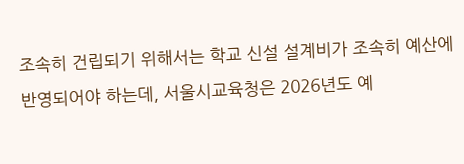조속히 건립되기 위해서는 학교 신설 설계비가 조속히 예산에 반영되어야 하는데, 서울시교육청은 2026년도 예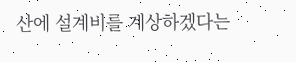산에 설계비를 계상하겠다는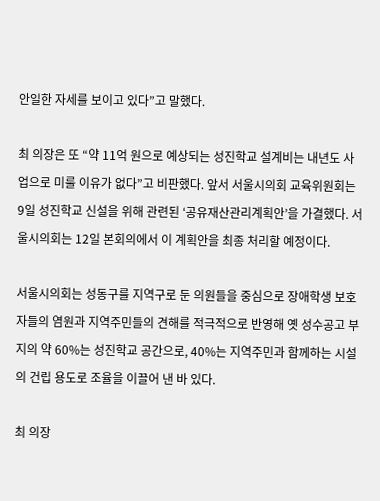안일한 자세를 보이고 있다”고 말했다.

최 의장은 또 “약 11억 원으로 예상되는 성진학교 설계비는 내년도 사업으로 미룰 이유가 없다”고 비판했다. 앞서 서울시의회 교육위원회는 9일 성진학교 신설을 위해 관련된 ‘공유재산관리계획안’을 가결했다. 서울시의회는 12일 본회의에서 이 계획안을 최종 처리할 예정이다.

서울시의회는 성동구를 지역구로 둔 의원들을 중심으로 장애학생 보호자들의 염원과 지역주민들의 견해를 적극적으로 반영해 옛 성수공고 부지의 약 60%는 성진학교 공간으로, 40%는 지역주민과 함께하는 시설의 건립 용도로 조율을 이끌어 낸 바 있다.

최 의장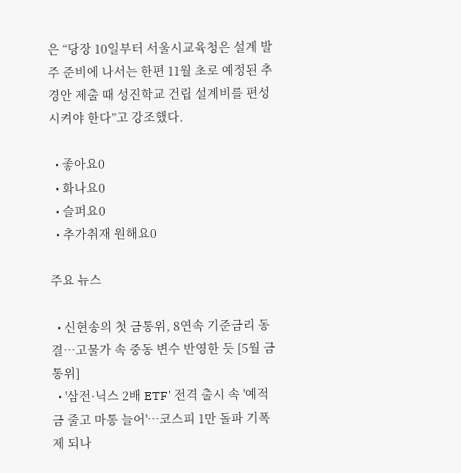은 “당장 10일부터 서울시교육청은 설계 발주 준비에 나서는 한편 11월 초로 예정된 추경안 제출 때 성진학교 건립 설계비를 편성시켜야 한다”고 강조했다.

  • 좋아요0
  • 화나요0
  • 슬퍼요0
  • 추가취재 원해요0

주요 뉴스

  • 신현송의 첫 금통위, 8연속 기준금리 동결⋯고물가 속 중동 변수 반영한 듯 [5월 금통위]
  • '삼전·닉스 2배 ETF' 전격 출시 속 '예적금 줄고 마통 늘어'…코스피 1만 돌파 기폭제 되나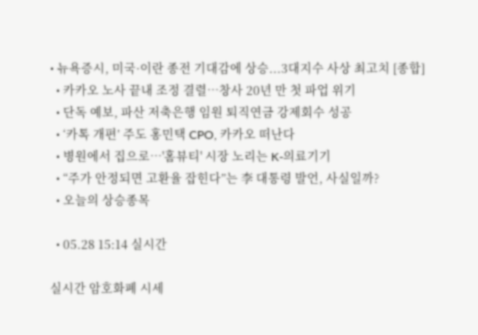• 뉴욕증시, 미국·이란 종전 기대감에 상승...3대지수 사상 최고치 [종합]
  • 카카오 노사 끝내 조정 결렬…창사 20년 만 첫 파업 위기
  • 단독 예보, 파산 저축은행 임원 퇴직연금 강제회수 성공
  • ‘카톡 개편’ 주도 홍민택 CPO, 카카오 떠난다
  • 병원에서 집으로…'홈뷰티' 시장 노리는 K-의료기기
  • “주가 안정되면 고환율 잡힌다”는 李 대통령 발언, 사실일까?
  • 오늘의 상승종목

  • 05.28 15:14 실시간

실시간 암호화폐 시세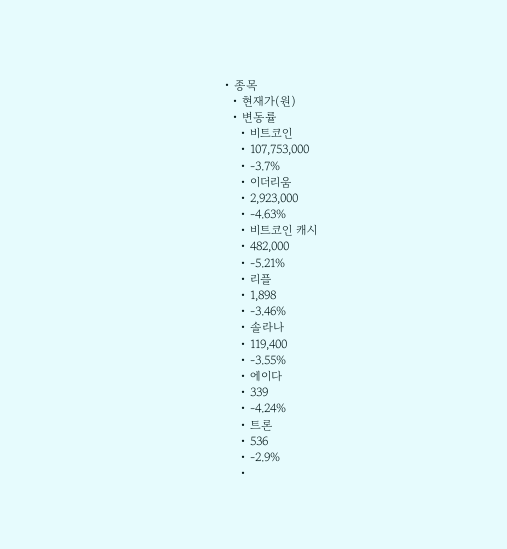• 종목
  • 현재가(원)
  • 변동률
    • 비트코인
    • 107,753,000
    • -3.7%
    • 이더리움
    • 2,923,000
    • -4.63%
    • 비트코인 캐시
    • 482,000
    • -5.21%
    • 리플
    • 1,898
    • -3.46%
    • 솔라나
    • 119,400
    • -3.55%
    • 에이다
    • 339
    • -4.24%
    • 트론
    • 536
    • -2.9%
    •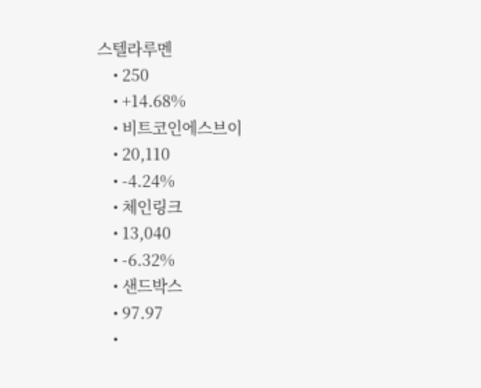스텔라루멘
    • 250
    • +14.68%
    • 비트코인에스브이
    • 20,110
    • -4.24%
    • 체인링크
    • 13,040
    • -6.32%
    • 샌드박스
    • 97.97
    •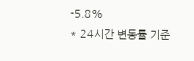-5.8%
* 24시간 변동률 기준